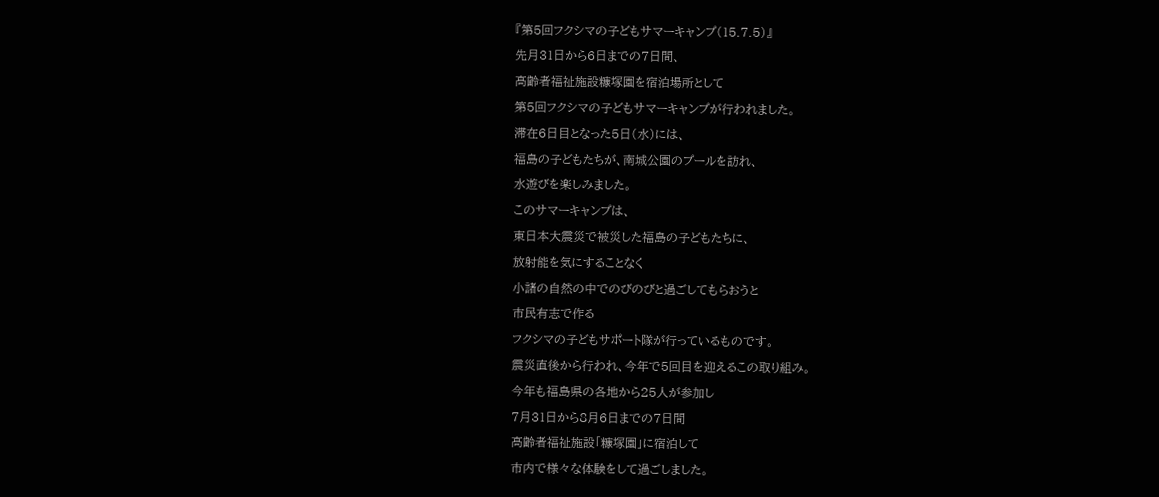『第5回フクシマの子どもサマーキャンプ(15.7.5)』
先月31日から6日までの7日間、
高齢者福祉施設糠塚園を宿泊場所として
第5回フクシマの子どもサマーキャンプが行われました。
滞在6日目となった5日(水)には、
福島の子どもたちが、南城公園のプールを訪れ、
水遊びを楽しみました。
このサマーキャンプは、
東日本大震災で被災した福島の子どもたちに、
放射能を気にすることなく
小諸の自然の中でのびのびと過ごしてもらおうと
市民有志で作る
フクシマの子どもサポート隊が行っているものです。
震災直後から行われ、今年で5回目を迎えるこの取り組み。
今年も福島県の各地から25人が参加し
7月31日から8月6日までの7日間
高齢者福祉施設「糠塚園」に宿泊して
市内で様々な体験をして過ごしました。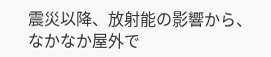震災以降、放射能の影響から、
なかなか屋外で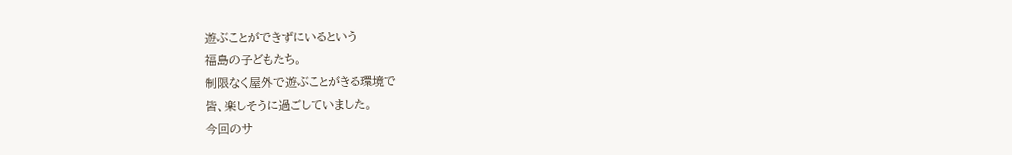遊ぶことができずにいるという
福島の子どもたち。
制限なく屋外で遊ぶことがきる環境で
皆、楽しそうに過ごしていました。
今回のサ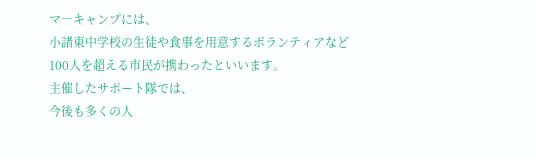マ―キャンプには、
小諸東中学校の生徒や食事を用意するボランティアなど
100人を超える市民が携わったといいます。
主催したサポート隊では、
今後も多くの人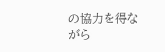の協力を得ながら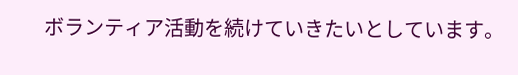ボランティア活動を続けていきたいとしています。